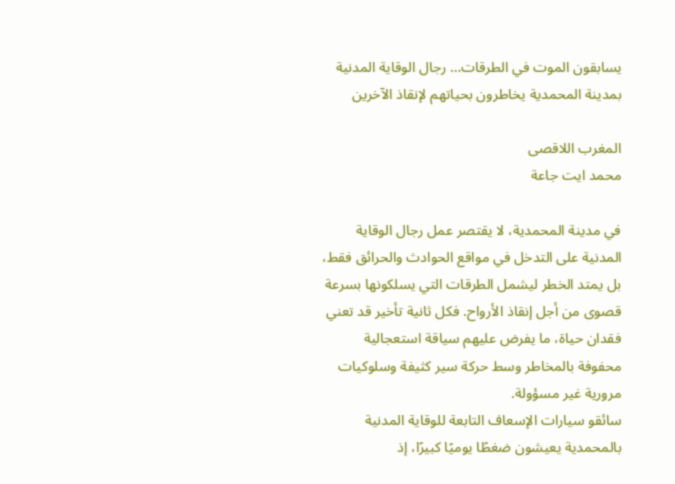يسابقون الموت في الطرقات… رجال الوقاية المدنية بمدينة المحمدية يخاطرون بحياتهم لإنقاذ الآخرين

المغرب اللاقصى
محمد ايت جاعة

في مدينة المحمدية، لا يقتصر عمل رجال الوقاية المدنية على التدخل في مواقع الحوادث والحرائق فقط، بل يمتد الخطر ليشمل الطرقات التي يسلكونها بسرعة قصوى من أجل إنقاذ الأرواح. فكل ثانية تأخير قد تعني فقدان حياة، ما يفرض عليهم سياقة استعجالية محفوفة بالمخاطر وسط حركة سير كثيفة وسلوكيات مرورية غير مسؤولة.
سائقو سيارات الإسعاف التابعة للوقاية المدنية بالمحمدية يعيشون ضغطًا يوميًا كبيرًا، إذ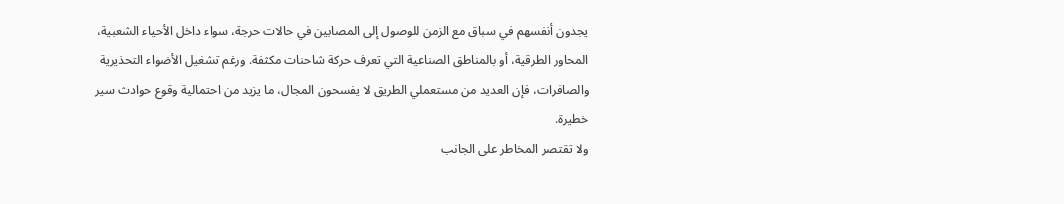يجدون أنفسهم في سباق مع الزمن للوصول إلى المصابين في حالات حرجة، سواء داخل الأحياء الشعبية، المحاور الطرقية، أو بالمناطق الصناعية التي تعرف حركة شاحنات مكثفة. ورغم تشغيل الأضواء التحذيرية والصافرات، فإن العديد من مستعملي الطريق لا يفسحون المجال، ما يزيد من احتمالية وقوع حوادث سير خطيرة.
ولا تقتصر المخاطر على الجانب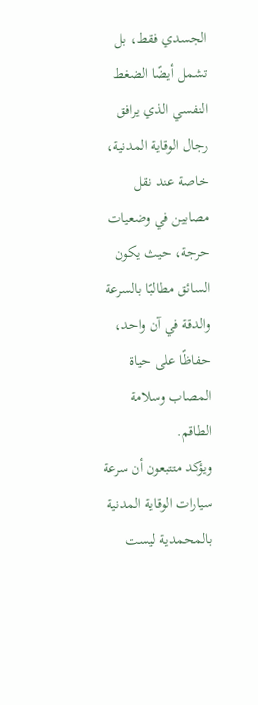الجسدي فقط، بل تشمل أيضًا الضغط النفسي الذي يرافق رجال الوقاية المدنية، خاصة عند نقل مصابين في وضعيات حرجة، حيث يكون السائق مطالبًا بالسرعة والدقة في آن واحد، حفاظًا على حياة المصاب وسلامة الطاقم.
ويؤكد متتبعون أن سرعة سيارات الوقاية المدنية بالمحمدية ليست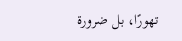تهورًا، بل ضرورة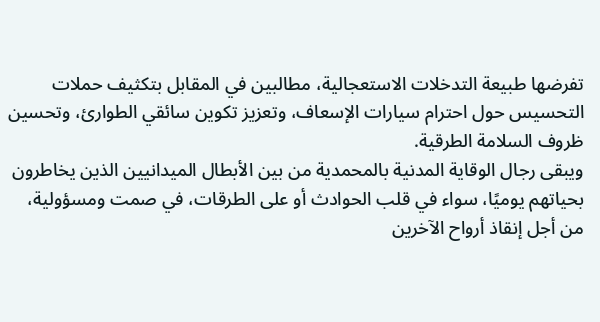تفرضها طبيعة التدخلات الاستعجالية، مطالبين في المقابل بتكثيف حملات التحسيس حول احترام سيارات الإسعاف، وتعزيز تكوين سائقي الطوارئ، وتحسين ظروف السلامة الطرقية.
ويبقى رجال الوقاية المدنية بالمحمدية من بين الأبطال الميدانيين الذين يخاطرون بحياتهم يوميًا، سواء في قلب الحوادث أو على الطرقات، في صمت ومسؤولية، من أجل إنقاذ أرواح الآخرين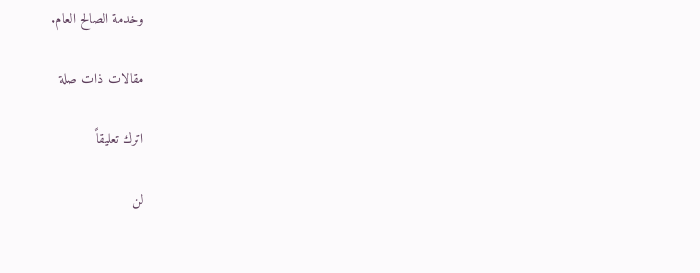وخدمة الصالح العام.

مقالات ذات صلة

اترك تعليقاً

لن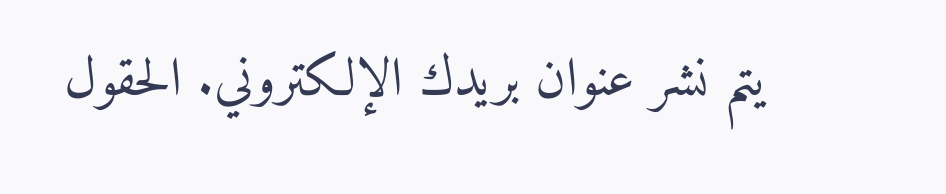يتم نشر عنوان بريدك الإلكتروني. الحقول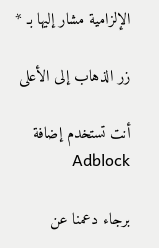الإلزامية مشار إليها بـ *

زر الذهاب إلى الأعلى

أنت تستخدم إضافة Adblock

برجاء دعمنا عن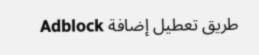طريق تعطيل إضافة Adblock